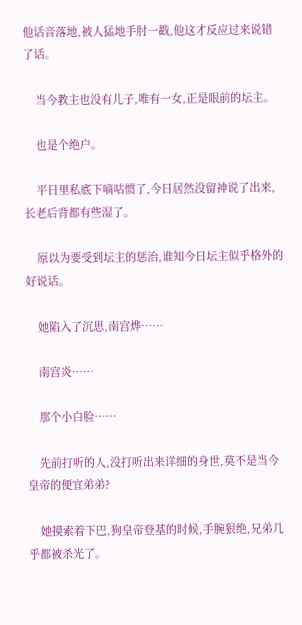他话音落地,被人猛地手肘一戳,他这才反应过来说错了话。

    当今教主也没有儿子,唯有一女,正是眼前的坛主。

    也是个绝户。

    平日里私底下嘀咕惯了,今日居然没留神说了出来,长老后背都有些湿了。

    原以为要受到坛主的惩治,谁知今日坛主似乎格外的好说话。

    她陷入了沉思,南宫烨……

    南宫炎……

    那个小白脸……

    先前打听的人,没打听出来详细的身世,莫不是当今皇帝的便宜弟弟?

    她摸索着下巴,狗皇帝登基的时候,手腕狠绝,兄弟几乎都被杀光了。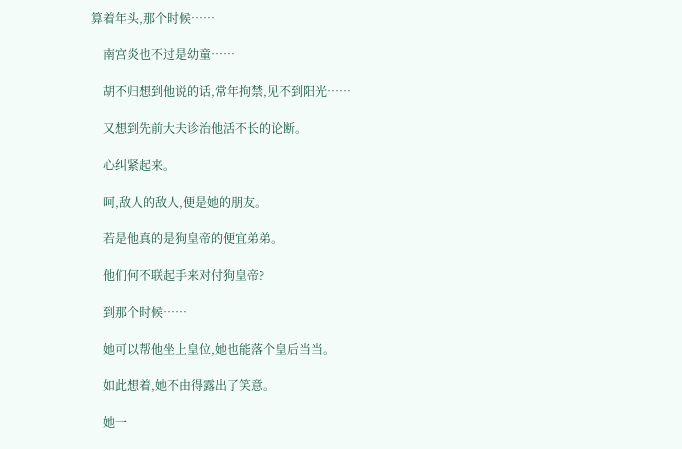算着年头,那个时候……

    南宫炎也不过是幼童……

    胡不归想到他说的话,常年拘禁,见不到阳光……

    又想到先前大夫诊治他活不长的论断。

    心纠紧起来。

    呵,敌人的敌人,便是她的朋友。

    若是他真的是狗皇帝的便宜弟弟。

    他们何不联起手来对付狗皇帝?

    到那个时候……

    她可以帮他坐上皇位,她也能落个皇后当当。

    如此想着,她不由得露出了笑意。

    她一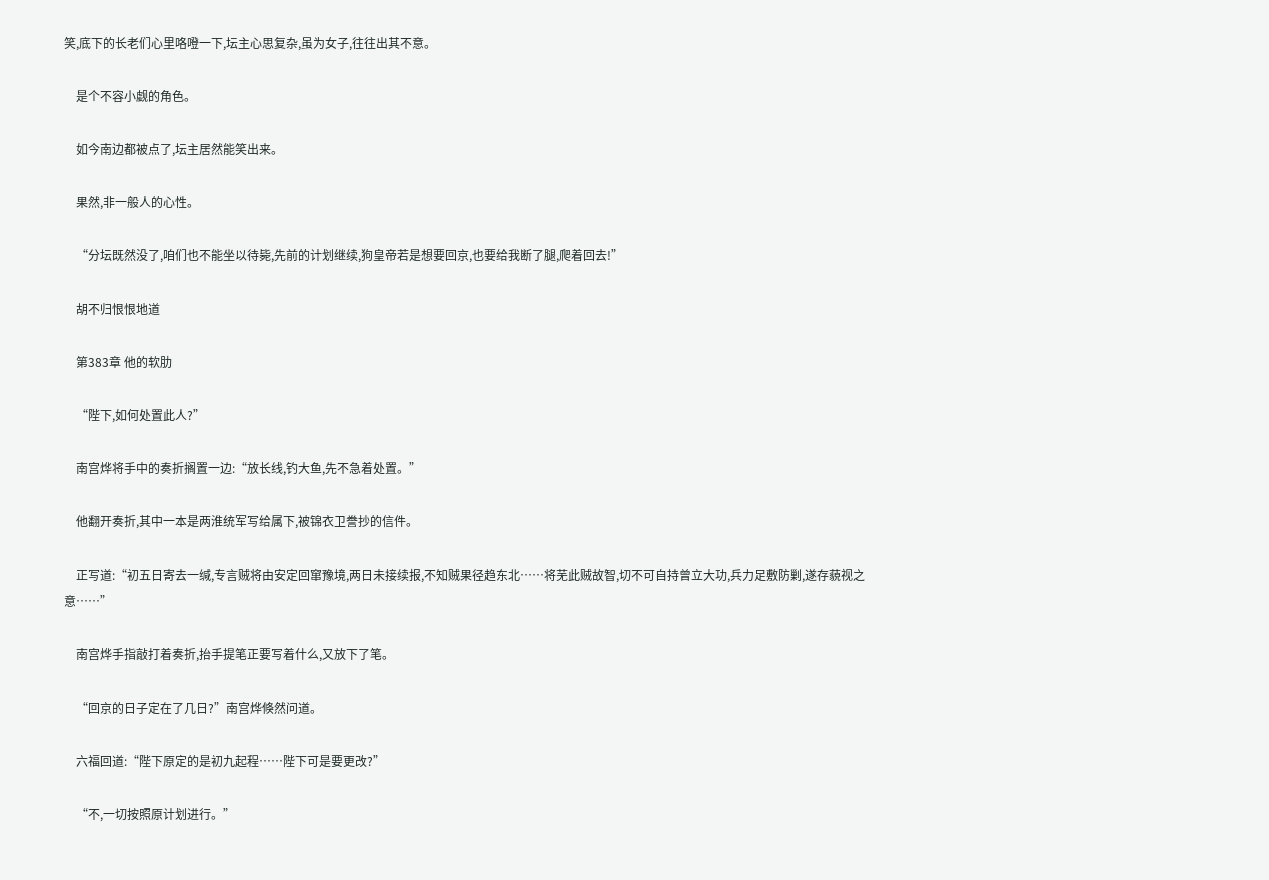笑,底下的长老们心里咯噔一下,坛主心思复杂,虽为女子,往往出其不意。

    是个不容小觑的角色。

    如今南边都被点了,坛主居然能笑出来。

    果然,非一般人的心性。

    “分坛既然没了,咱们也不能坐以待毙,先前的计划继续,狗皇帝若是想要回京,也要给我断了腿,爬着回去!”

    胡不归恨恨地道

    第383章 他的软肋

    “陛下,如何处置此人?”

    南宫烨将手中的奏折搁置一边:“放长线,钓大鱼,先不急着处置。”

    他翻开奏折,其中一本是两淮统军写给属下,被锦衣卫誊抄的信件。

    正写道:“初五日寄去一缄,专言贼将由安定回窜豫境,两日未接续报,不知贼果径趋东北……将芜此贼故智,切不可自持曾立大功,兵力足敷防剿,遂存藐视之意……”

    南宫烨手指敲打着奏折,抬手提笔正要写着什么,又放下了笔。

    “回京的日子定在了几日?”南宫烨倏然问道。

    六福回道:“陛下原定的是初九起程……陛下可是要更改?”

    “不,一切按照原计划进行。”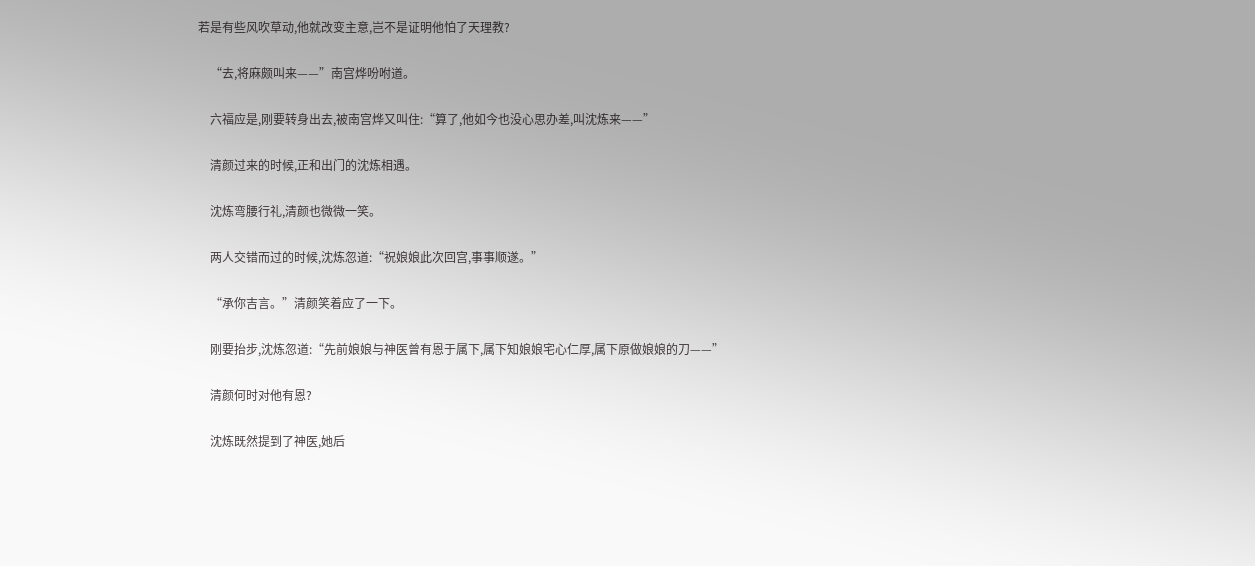若是有些风吹草动,他就改变主意,岂不是证明他怕了天理教?

    “去,将麻颇叫来——”南宫烨吩咐道。

    六福应是,刚要转身出去,被南宫烨又叫住:“算了,他如今也没心思办差,叫沈炼来——”

    清颜过来的时候,正和出门的沈炼相遇。

    沈炼弯腰行礼,清颜也微微一笑。

    两人交错而过的时候,沈炼忽道:“祝娘娘此次回宫,事事顺遂。”

    “承你吉言。”清颜笑着应了一下。

    刚要抬步,沈炼忽道:“先前娘娘与神医曾有恩于属下,属下知娘娘宅心仁厚,属下原做娘娘的刀——”

    清颜何时对他有恩?

    沈炼既然提到了神医,她后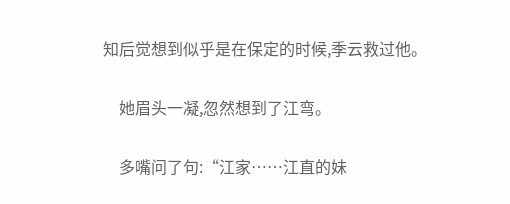知后觉想到似乎是在保定的时候,季云救过他。

    她眉头一凝,忽然想到了江弯。

    多嘴问了句:“江家……江直的妹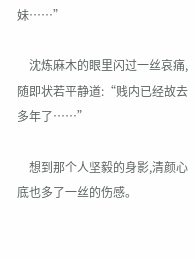妹……”

    沈炼麻木的眼里闪过一丝哀痛,随即状若平静道:“贱内已经故去多年了……”

    想到那个人坚毅的身影,清颜心底也多了一丝的伤感。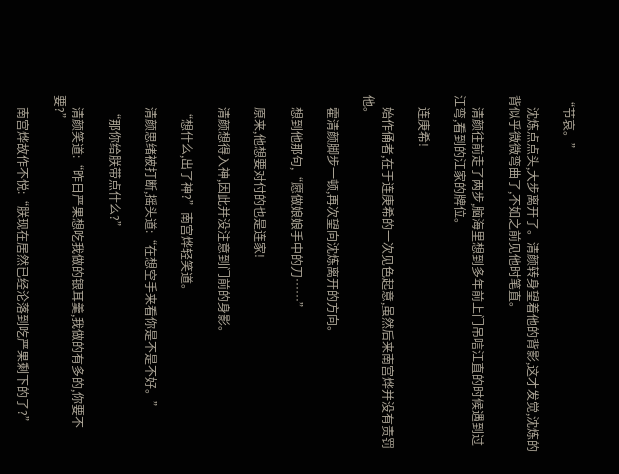“节哀。”

    沈炼点点头,大步离开了。清颜转身望着他的背影,这才发觉,沈炼的背似乎微微弯曲了,不如之前见他时笔直。

    清颜往前走了两步,脑海里想到多年前上门吊唁江直的时候遇到过江弯,看到的江家的牌位。

    连庚希!

    始作俑者,在于连庚希的一次见色起意,虽然后来南宫烨并没有责罚他。

    霍清颜脚步一顿,再次望向沈炼离开的方向。

    想到他那句,“愿做娘娘手中的刀……”

    原来,他想要对付的也是连家!

    清颜想得入神,因此并没注意到门前的身影。

    “想什么,出了神?”南宫烨轻笑道。

    清颜思绪被打断,摇头道:“在想空手来看你是不是不好。”

    “那你给朕带点什么?”

    清颜笑道:“昨日严果想吃我做的银耳羹,我做的有多的,你要不要?”

    南宫烨故作不悦:“朕现在居然已经沦落到吃严果剩下的了?”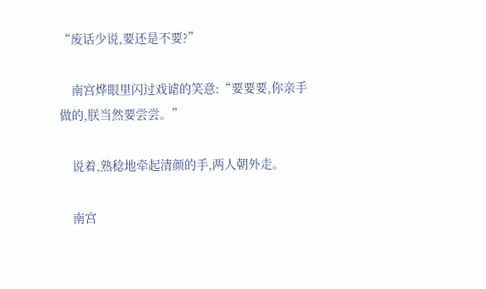“废话少说,要还是不要?”

    南宫烨眼里闪过戏谑的笑意:“要要要,你亲手做的,朕当然要尝尝。”

    说着,熟稔地牵起清颜的手,两人朝外走。

    南宫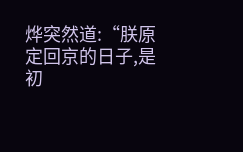烨突然道:“朕原定回京的日子,是初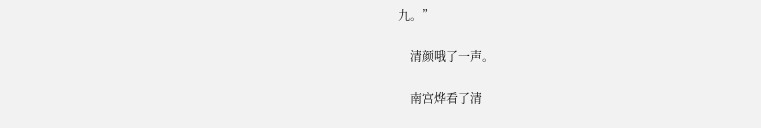九。”

    清颜哦了一声。

    南宫烨看了清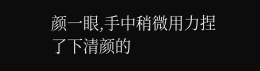颜一眼,手中稍微用力捏了下清颜的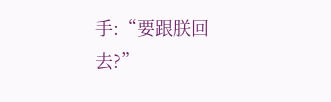手:“要跟朕回去?”